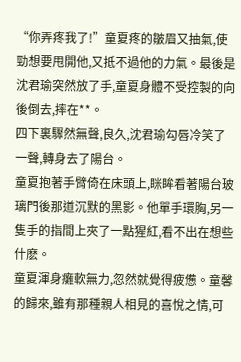“你弄疼我了!”童夏疼的皺眉又抽氣,使勁想要甩開他,又抵不過他的力氣。最後是沈君瑜突然放了手,童夏身體不受控製的向後倒去,摔在**。
四下裏驟然無聲,良久,沈君瑜勾唇冷笑了一聲,轉身去了陽台。
童夏抱著手臂倚在床頭上,眯眸看著陽台玻璃門後那道沉默的黑影。他單手環胸,另一隻手的指間上夾了一點猩紅,看不出在想些什麽。
童夏渾身癱軟無力,忽然就覺得疲憊。童馨的歸來,雖有那種親人相見的喜悅之情,可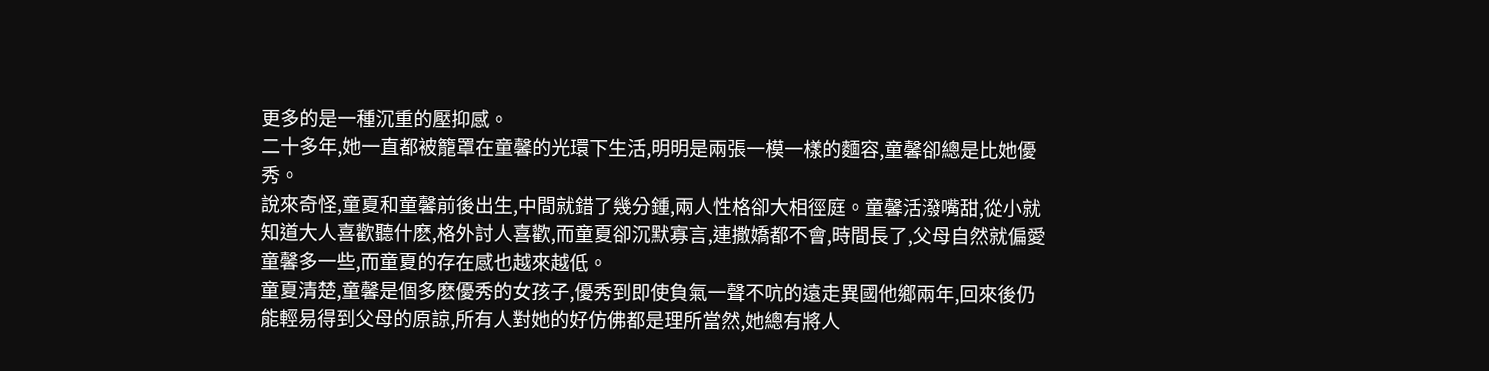更多的是一種沉重的壓抑感。
二十多年,她一直都被籠罩在童馨的光環下生活,明明是兩張一模一樣的麵容,童馨卻總是比她優秀。
說來奇怪,童夏和童馨前後出生,中間就錯了幾分鍾,兩人性格卻大相徑庭。童馨活潑嘴甜,從小就知道大人喜歡聽什麽,格外討人喜歡,而童夏卻沉默寡言,連撒嬌都不會,時間長了,父母自然就偏愛童馨多一些,而童夏的存在感也越來越低。
童夏清楚,童馨是個多麽優秀的女孩子,優秀到即使負氣一聲不吭的遠走異國他鄉兩年,回來後仍能輕易得到父母的原諒,所有人對她的好仿佛都是理所當然,她總有將人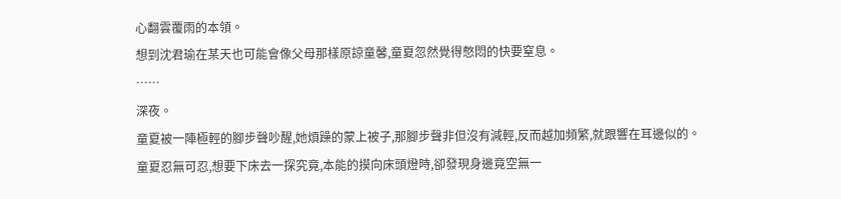心翻雲覆雨的本領。
想到沈君瑜在某天也可能會像父母那樣原諒童馨,童夏忽然覺得憋悶的快要窒息。
……
深夜。
童夏被一陣極輕的腳步聲吵醒,她煩躁的蒙上被子,那腳步聲非但沒有減輕,反而越加頻繁,就跟響在耳邊似的。
童夏忍無可忍,想要下床去一探究竟,本能的摸向床頭燈時,卻發現身邊竟空無一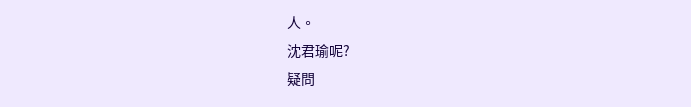人。
沈君瑜呢?
疑問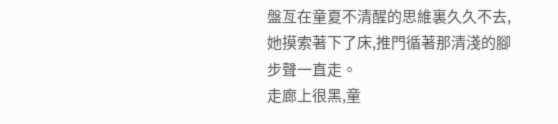盤亙在童夏不清醒的思維裏久久不去,她摸索著下了床,推門循著那清淺的腳步聲一直走。
走廊上很黑,童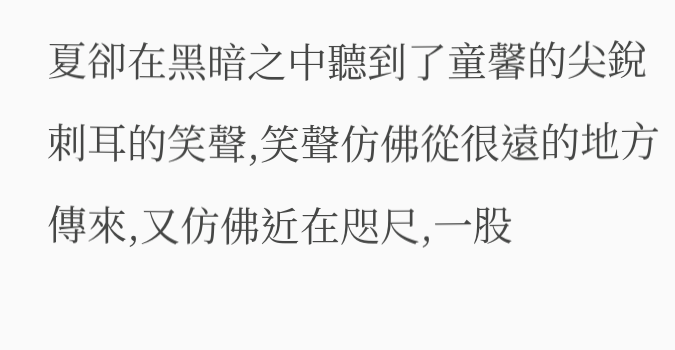夏卻在黑暗之中聽到了童馨的尖銳刺耳的笑聲,笑聲仿佛從很遠的地方傳來,又仿佛近在咫尺,一股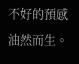不好的預感油然而生。